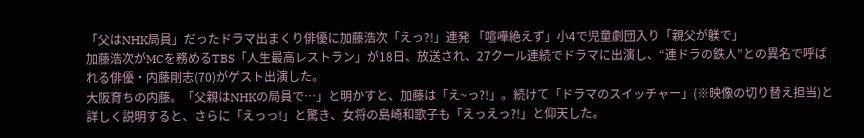「父はNHK局員」だったドラマ出まくり俳優に加藤浩次「えっ?!」連発 「喧嘩絶えず」小4で児童劇団入り「親父が躾で」
加藤浩次がMCを務めるTBS「人生最高レストラン」が18日、放送され、27クール連続でドラマに出演し、“連ドラの鉄人”との異名で呼ばれる俳優・内藤剛志(70)がゲスト出演した。
大阪育ちの内藤。「父親はNHKの局員で…」と明かすと、加藤は「え~っ?!」。続けて「ドラマのスイッチャー」(※映像の切り替え担当)と詳しく説明すると、さらに「えっっ!」と驚き、女将の島崎和歌子も「えっえっ?!」と仰天した。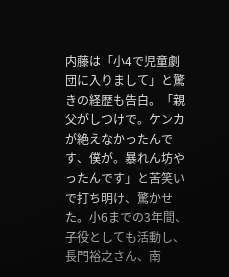内藤は「小4で児童劇団に入りまして」と驚きの経歴も告白。「親父がしつけで。ケンカが絶えなかったんです、僕が。暴れん坊やったんです」と苦笑いで打ち明け、驚かせた。小6までの3年間、子役としても活動し、長門裕之さん、南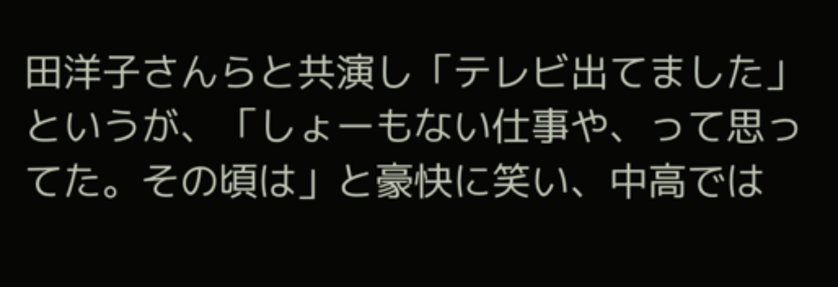田洋子さんらと共演し「テレビ出てました」というが、「しょーもない仕事や、って思ってた。その頃は」と豪快に笑い、中高では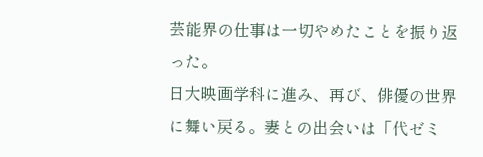芸能界の仕事は一切やめたことを振り返った。
日大映画学科に進み、再び、俳優の世界に舞い戻る。妻との出会いは「代ゼミ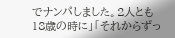でナンパしました。2人とも18歳の時に」「それからずっ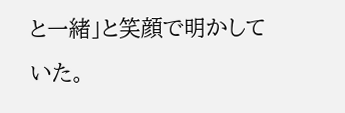と一緒」と笑顔で明かしていた。